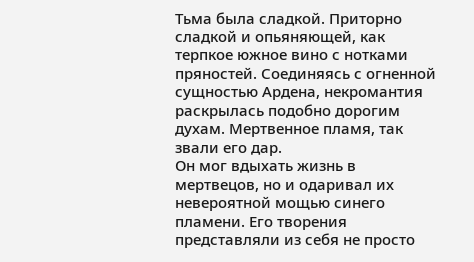Тьма была сладкой. Приторно сладкой и опьяняющей, как терпкое южное вино с нотками пряностей. Соединяясь с огненной сущностью Ардена, некромантия раскрылась подобно дорогим духам. Мертвенное пламя, так звали его дар.
Он мог вдыхать жизнь в мертвецов, но и одаривал их невероятной мощью синего пламени. Его творения представляли из себя не просто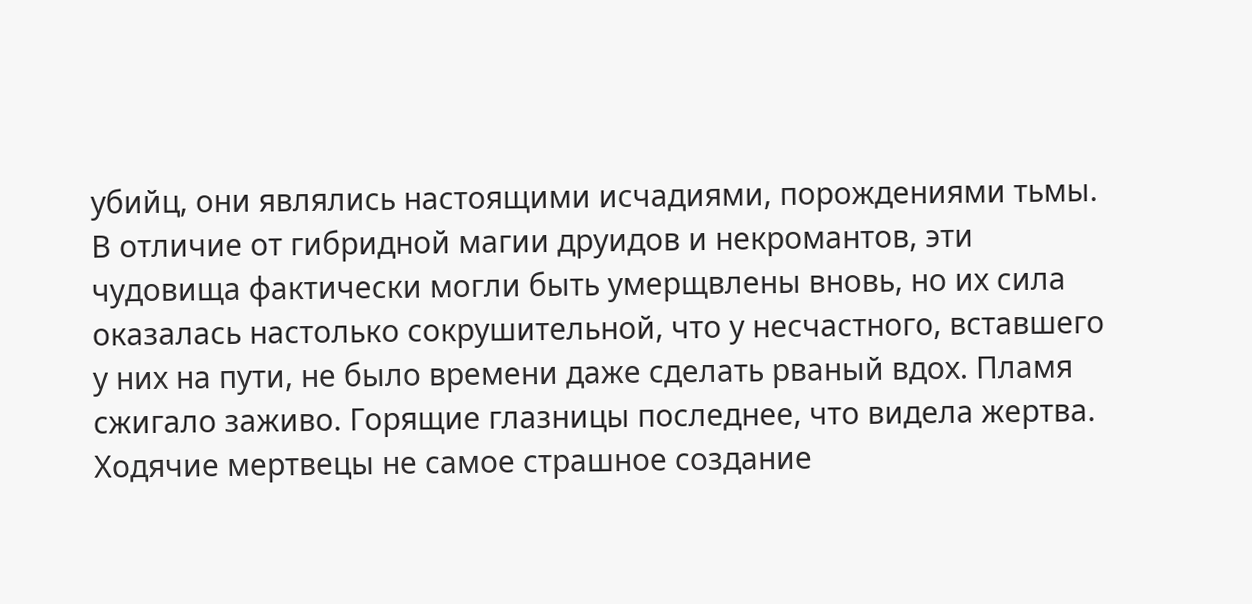убийц, они являлись настоящими исчадиями, порождениями тьмы. В отличие от гибридной магии друидов и некромантов, эти чудовища фактически могли быть умерщвлены вновь, но их сила оказалась настолько сокрушительной, что у несчастного, вставшего у них на пути, не было времени даже сделать рваный вдох. Пламя сжигало заживо. Горящие глазницы последнее, что видела жертва.
Ходячие мертвецы не самое страшное создание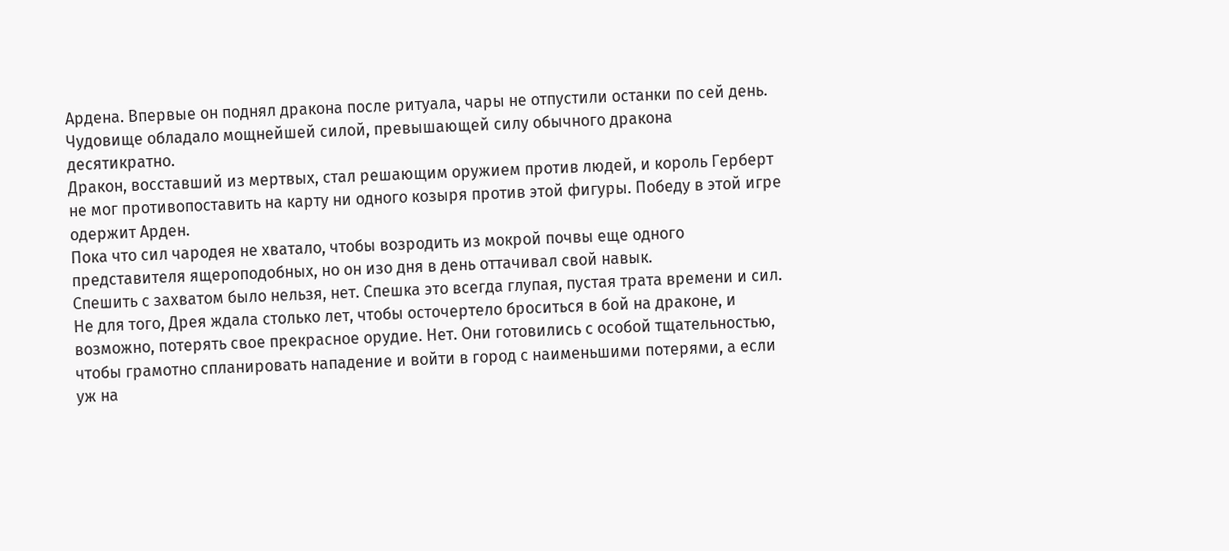Ардена. Впервые он поднял дракона после ритуала, чары не отпустили останки по сей день. Чудовище обладало мощнейшей силой, превышающей силу обычного дракона десятикратно.
Дракон, восставший из мертвых, стал решающим оружием против людей, и король Герберт не мог противопоставить на карту ни одного козыря против этой фигуры. Победу в этой игре одержит Арден.
Пока что сил чародея не хватало, чтобы возродить из мокрой почвы еще одного представителя ящероподобных, но он изо дня в день оттачивал свой навык.
Спешить с захватом было нельзя, нет. Спешка это всегда глупая, пустая трата времени и сил. Не для того, Дрея ждала столько лет, чтобы осточертело броситься в бой на драконе, и возможно, потерять свое прекрасное орудие. Нет. Они готовились с особой тщательностью, чтобы грамотно спланировать нападение и войти в город с наименьшими потерями, а если уж на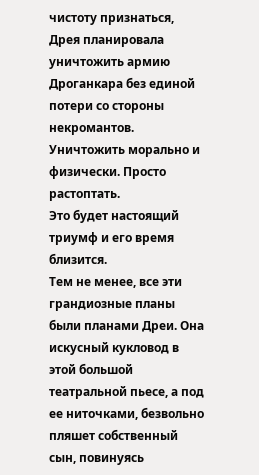чистоту признаться, Дрея планировала уничтожить армию Дроганкара без единой потери со стороны некромантов. Уничтожить морально и физически. Просто растоптать.
Это будет настоящий триумф и его время близится.
Тем не менее, все эти грандиозные планы были планами Дреи. Она искусный кукловод в этой большой театральной пьесе, а под ее ниточками, безвольно пляшет собственный сын, повинуясь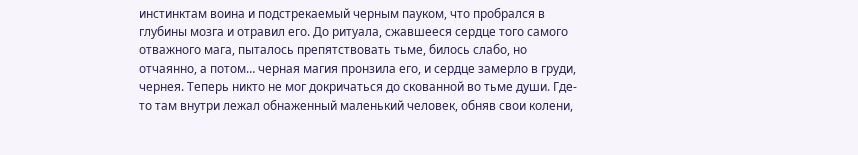инстинктам воина и подстрекаемый черным пауком, что пробрался в глубины мозга и отравил его. До ритуала, сжавшееся сердце того самого отважного мага, пыталось препятствовать тьме, билось слабо, но отчаянно, а потом… черная магия пронзила его, и сердце замерло в груди, чернея. Теперь никто не мог докричаться до скованной во тьме души. Где-то там внутри лежал обнаженный маленький человек, обняв свои колени,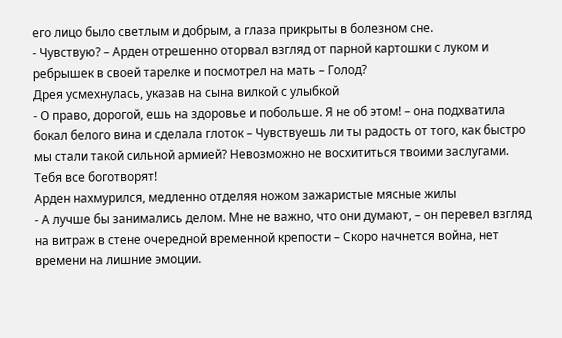его лицо было светлым и добрым, а глаза прикрыты в болезном сне.
- Чувствую? – Арден отрешенно оторвал взгляд от парной картошки с луком и ребрышек в своей тарелке и посмотрел на мать – Голод?
Дрея усмехнулась, указав на сына вилкой с улыбкой
- О право, дорогой, ешь на здоровье и побольше. Я не об этом! – она подхватила бокал белого вина и сделала глоток – Чувствуешь ли ты радость от того, как быстро мы стали такой сильной армией? Невозможно не восхититься твоими заслугами. Тебя все боготворят!
Арден нахмурился, медленно отделяя ножом зажаристые мясные жилы
- А лучше бы занимались делом. Мне не важно, что они думают, – он перевел взгляд на витраж в стене очередной временной крепости – Скоро начнется война, нет времени на лишние эмоции.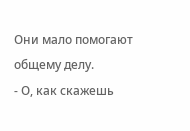Они мало помогают общему делу.
- О, как скажешь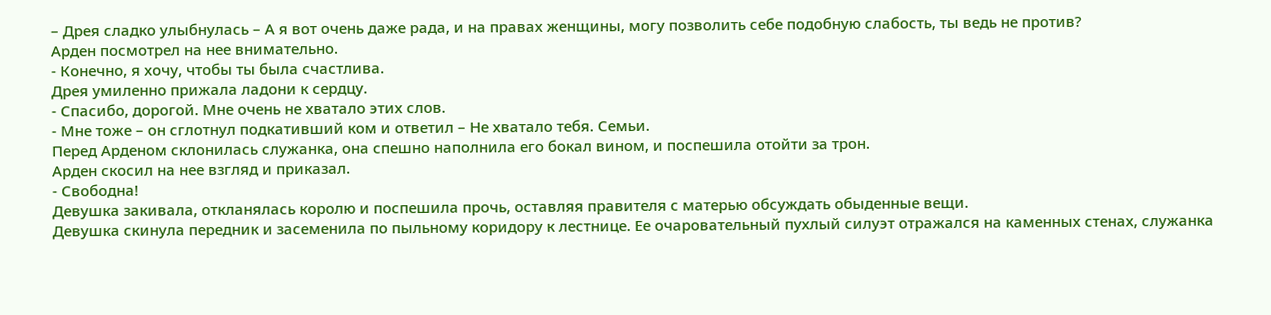– Дрея сладко улыбнулась – А я вот очень даже рада, и на правах женщины, могу позволить себе подобную слабость, ты ведь не против?
Арден посмотрел на нее внимательно.
- Конечно, я хочу, чтобы ты была счастлива.
Дрея умиленно прижала ладони к сердцу.
- Спасибо, дорогой. Мне очень не хватало этих слов.
- Мне тоже – он сглотнул подкативший ком и ответил – Не хватало тебя. Семьи.
Перед Арденом склонилась служанка, она спешно наполнила его бокал вином, и поспешила отойти за трон.
Арден скосил на нее взгляд и приказал.
- Свободна!
Девушка закивала, откланялась королю и поспешила прочь, оставляя правителя с матерью обсуждать обыденные вещи.
Девушка скинула передник и засеменила по пыльному коридору к лестнице. Ее очаровательный пухлый силуэт отражался на каменных стенах, служанка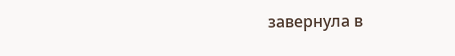завернула в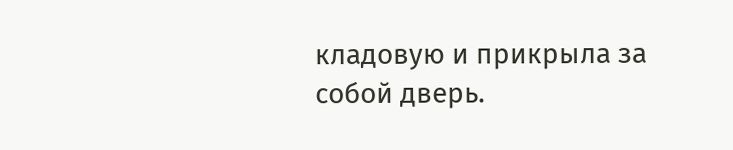кладовую и прикрыла за собой дверь.